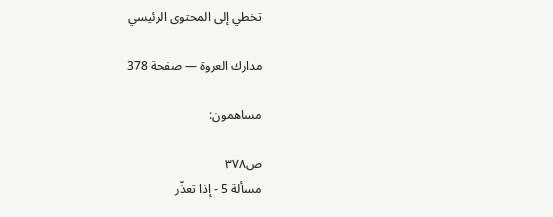تخطي إلى المحتوى الرئيسي

مدارك العروة — صفحة 378

مساهمون:

ص٣٧٨
مسألة 5 - إذا تعذّر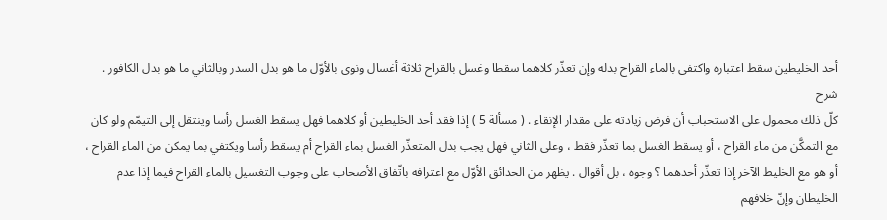أحد الخليطين سقط اعتباره واكتفى بالماء القراح بدله وإن تعذّر كلاهما سقطا وغسل بالقراح ثلاثة أغسال ونوى بالأوّل ما هو بدل السدر وبالثاني ما هو بدل الكافور .
شرح
كلّ ذلك محمول على الاستحباب أن فرض زيادته على مقدار الإنقاء . ( مسألة 5 ) إذا فقد أحد الخليطين أو كلاهما فهل يسقط الغسل رأسا وينتقل إلى التيمّم ولو كان مع التمكَّن من ماء القراح ، أو يسقط الغسل بما تعذّر فقط ، وعلى الثاني فهل يجب بدل المتعذّر الغسل بماء القراح أم يسقط رأسا ويكتفي بما يمكن من الماء القراح ، أو هو مع الخليط الآخر إذا تعذّر أحدهما ؟ وجوه ، بل أقوال . يظهر من الحدائق الأوّل مع اعترافه باتّفاق الأصحاب على وجوب التغسيل بالماء القراح فيما إذا عدم الخليطان وإنّ خلافهم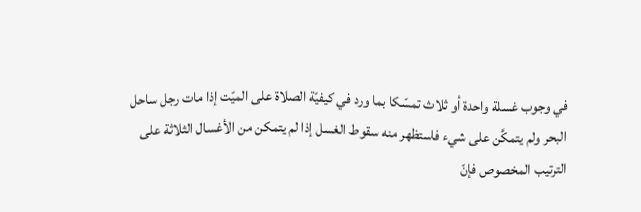في وجوب غسلة واحدة أو ثلاث تمسّكا بما ورد في كيفيّة الصلاة على الميّت إذا مات رجل ساحل البحر ولم يتمكَّن على شيء فاستظهر منه سقوط الغسل إذا لم يتمكن من الأغسال الثلاثة على الترتيب المخصوص فإنّ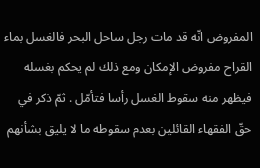المفروض انّه قد مات رجل ساحل البحر فالغسل بماء القراح مفروض الإمكان ومع ذلك لم يحكم بغسله فيظهر منه سقوط الغسل رأسا فتأمّل . ثمّ ذكر في حقّ الفقهاء القائلين بعدم سقوطه ما لا يليق بشأنهم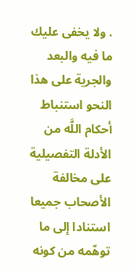. ولا يخفى عليك ما فيه والبعد والجرية على هذا النحو استنباط أحكام اللَّه من الأدلة التفصيلية على مخالفة الأصحاب جميعا استنادا إلى ما توهّمه من كونه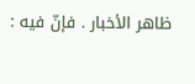ظاهر الأخبار . فإنّ فيه :